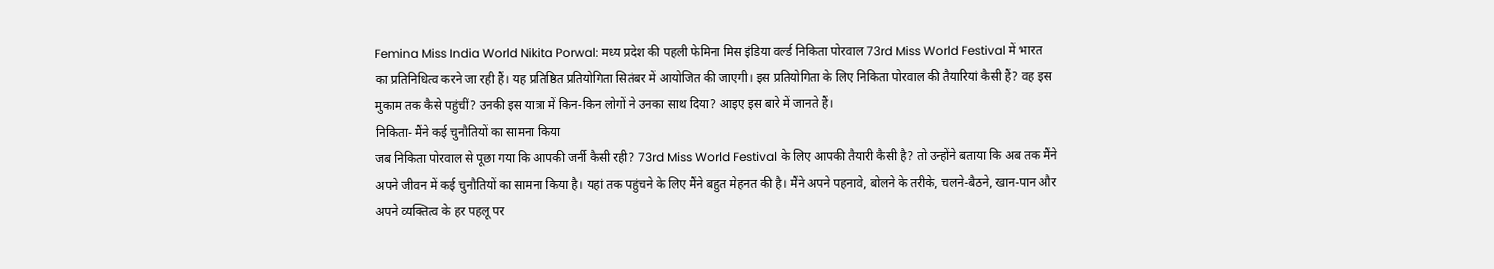Femina Miss India World Nikita Porwal: मध्य प्रदेश की पहली फेमिना मिस इंडिया वर्ल्ड निकिता पोरवाल 73rd Miss World Festival में भारत का प्रतिनिधित्व करने जा रही हैं। यह प्रतिष्ठित प्रतियोगिता सितंबर में आयोजित की जाएगी। इस प्रतियोगिता के लिए निकिता पोरवाल की तैयारियां कैसी हैं? वह इस मुकाम तक कैसे पहुंचीं? उनकी इस यात्रा में किन-किन लोगों ने उनका साथ दिया? आइए इस बारे में जानते हैं।
निकिता- मैंने कई चुनौतियों का सामना किया
जब निकिता पोरवाल से पूछा गया कि आपकी जर्नी कैसी रही? 73rd Miss World Festival के लिए आपकी तैयारी कैसी है? तो उन्होंने बताया कि अब तक मैंने अपने जीवन में कई चुनौतियों का सामना किया है। यहां तक पहुंचने के लिए मैंने बहुत मेहनत की है। मैंने अपने पहनावे, बोलने के तरीके, चलने-बैठने, खान-पान और अपने व्यक्तित्व के हर पहलू पर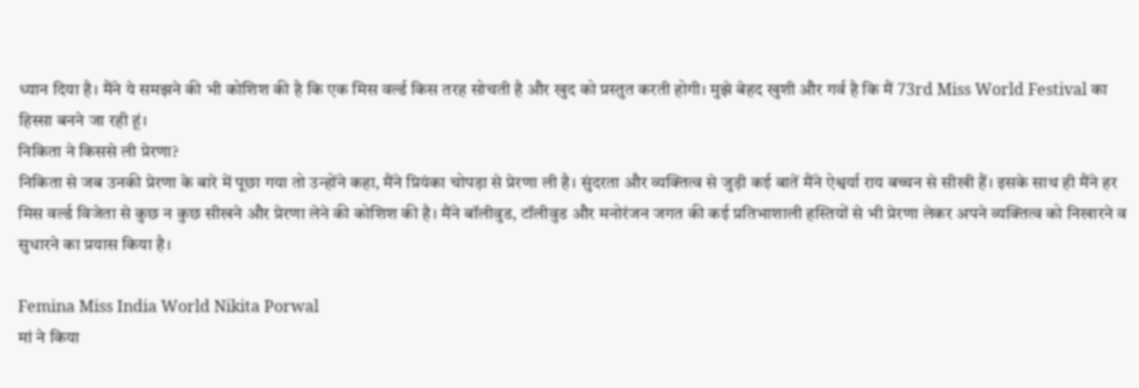ध्यान दिया है। मैंने ये समझने की भी कोशिश की है कि एक मिस वर्ल्ड किस तरह सोचती है और खुद को प्रस्तुत करती होगी। मुझे बेहद खुशी और गर्व है कि मैं 73rd Miss World Festival का हिस्सा बनने जा रही हूं।
निकिता ने किससे ली प्रेरणा?
निकिता से जब उनकी प्रेरणा के बारे में पूछा गया तो उन्होंने कहा, मैंने प्रियंका चोपड़ा से प्रेरणा ली है। सुंदरता और व्यक्तित्व से जुड़ी कई बातें मैंने ऐश्वर्या राय बच्चन से सीखी हैं। इसके साथ ही मैंने हर मिस वर्ल्ड विजेता से कुछ न कुछ सीखने और प्रेरणा लेने की कोशिश की है। मैंने बॉलीवुड, टॉलीवुड और मनोरंजन जगत की कई प्रतिभाशाली हस्तियों से भी प्रेरणा लेकर अपने व्यक्तित्व को निखारने व सुधारने का प्रयास किया है।

Femina Miss India World Nikita Porwal
मां ने किया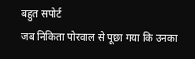बहुत सपोर्ट
जब निकिता पोरवाल से पूछा गया कि उनका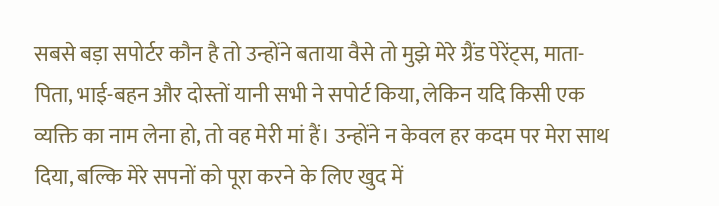सबसे बड़ा सपोर्टर कौन है तो उन्होंने बताया वैसे तो मुझे मेरे ग्रैंड पेरेंट्स, माता-पिता, भाई-बहन और दोस्तों यानी सभी ने सपोर्ट किया, लेकिन यदि किसी एक व्यक्ति का नाम लेना हो, तो वह मेरी मां हैं। उन्होंने न केवल हर कदम पर मेरा साथ दिया, बल्कि मेरे सपनों को पूरा करने के लिए खुद में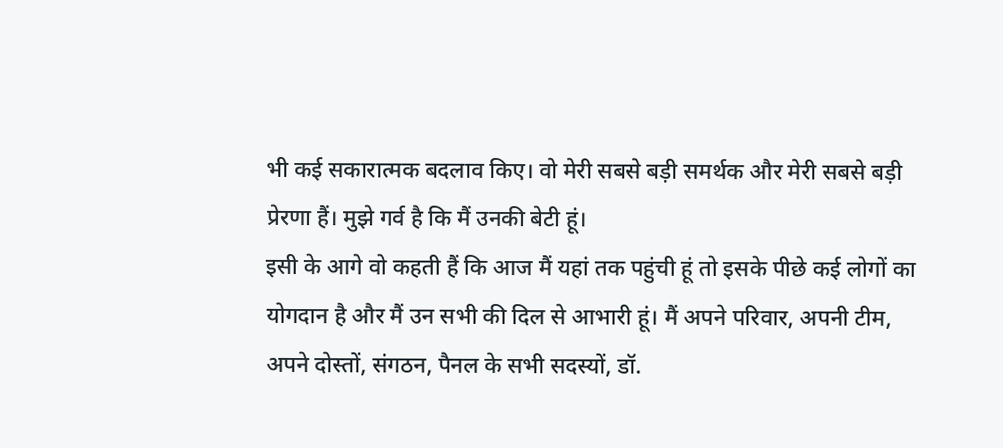भी कई सकारात्मक बदलाव किए। वो मेरी सबसे बड़ी समर्थक और मेरी सबसे बड़ी प्रेरणा हैं। मुझे गर्व है कि मैं उनकी बेटी हूं।
इसी के आगे वो कहती हैं कि आज मैं यहां तक पहुंची हूं तो इसके पीछे कई लोगों का योगदान है और मैं उन सभी की दिल से आभारी हूं। मैं अपने परिवार, अपनी टीम, अपने दोस्तों, संगठन, पैनल के सभी सदस्यों, डॉ.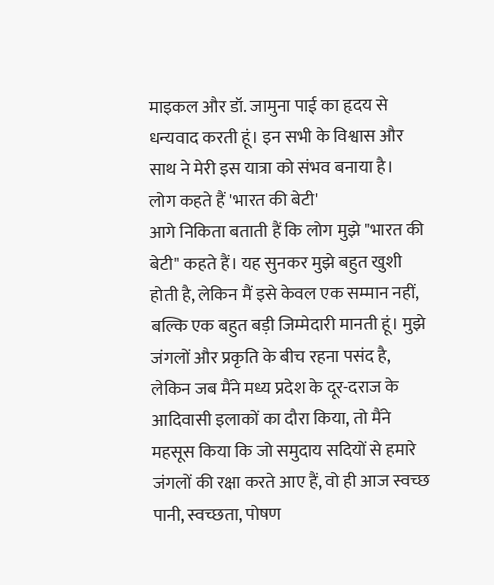माइकल और डॉ. जामुना पाई का हृदय से धन्यवाद करती हूं। इन सभी के विश्वास और साथ ने मेरी इस यात्रा को संभव बनाया है।
लोग कहते हैं 'भारत की बेटी'
आगे निकिता बताती हैं कि लोग मुझे "भारत की बेटी" कहते हैं। यह सुनकर मुझे बहुत खुशी होती है, लेकिन मैं इसे केवल एक सम्मान नहीं, बल्कि एक बहुत बड़ी जिम्मेदारी मानती हूं। मुझे जंगलों और प्रकृति के बीच रहना पसंद है, लेकिन जब मैंने मध्य प्रदेश के दूर-दराज के आदिवासी इलाकों का दौरा किया, तो मैंने महसूस किया कि जो समुदाय सदियों से हमारे जंगलों की रक्षा करते आए हैं, वो ही आज स्वच्छ पानी, स्वच्छता, पोषण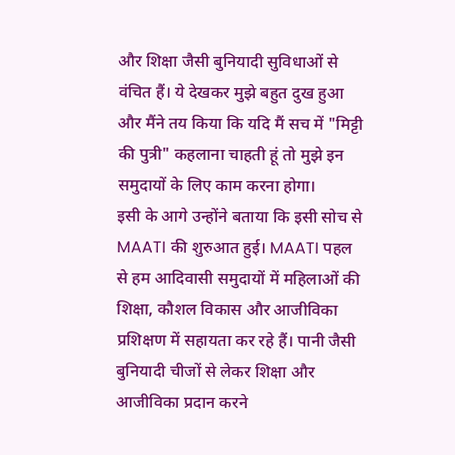और शिक्षा जैसी बुनियादी सुविधाओं से वंचित हैं। ये देखकर मुझे बहुत दुख हुआ और मैंने तय किया कि यदि मैं सच में "मिट्टी की पुत्री" कहलाना चाहती हूं तो मुझे इन समुदायों के लिए काम करना होगा।
इसी के आगे उन्होंने बताया कि इसी सोच से MAATI की शुरुआत हुई। MAATI पहल से हम आदिवासी समुदायों में महिलाओं की शिक्षा, कौशल विकास और आजीविका प्रशिक्षण में सहायता कर रहे हैं। पानी जैसी बुनियादी चीजों से लेकर शिक्षा और आजीविका प्रदान करने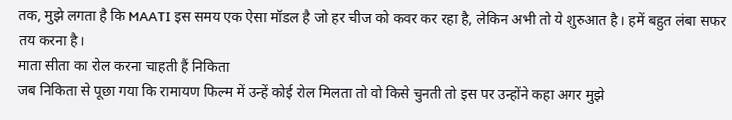तक, मुझे लगता है कि MAATI इस समय एक ऐसा मॉडल है जो हर चीज को कवर कर रहा है, लेकिन अभी तो ये शुरुआत है। हमें बहुत लंबा सफर तय करना है।
माता सीता का रोल करना चाहती हैं निकिता
जब निकिता से पूछा गया कि रामायण फिल्म में उन्हें कोई रोल मिलता तो वो किसे चुनती तो इस पर उन्होंने कहा अगर मुझे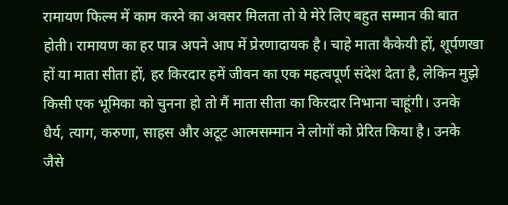रामायण फिल्म में काम करने का अवसर मिलता तो ये मेरे लिए बहुत सम्मान की बात होती। रामायण का हर पात्र अपने आप में प्रेरणादायक है। चाहे माता कैकेयी हों, शूर्पणखा हों या माता सीता हों, हर किरदार हमें जीवन का एक महत्वपूर्ण संदेश देता है, लेकिन मुझे किसी एक भूमिका को चुनना हो तो मैं माता सीता का किरदार निभाना चाहूंगी। उनके धैर्य, त्याग, करुणा, साहस और अटूट आत्मसम्मान ने लोगों को प्रेरित किया है। उनके जैसे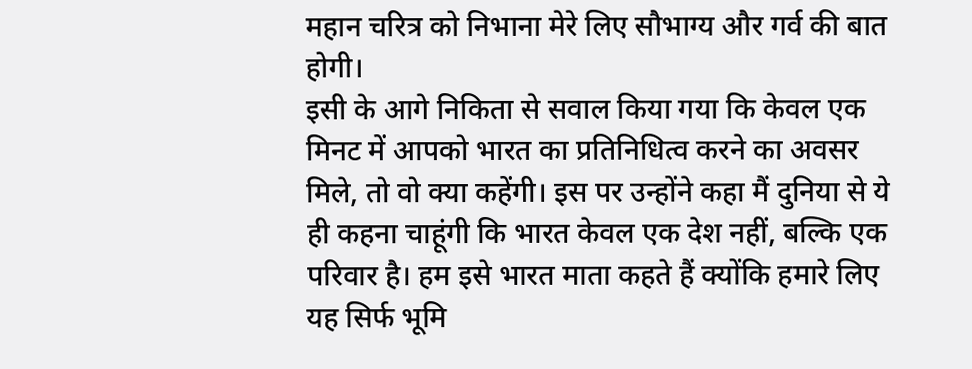महान चरित्र को निभाना मेरे लिए सौभाग्य और गर्व की बात होगी।
इसी के आगे निकिता से सवाल किया गया कि केवल एक मिनट में आपको भारत का प्रतिनिधित्व करने का अवसर मिले, तो वो क्या कहेंगी। इस पर उन्होंने कहा मैं दुनिया से ये ही कहना चाहूंगी कि भारत केवल एक देश नहीं, बल्कि एक परिवार है। हम इसे भारत माता कहते हैं क्योंकि हमारे लिए यह सिर्फ भूमि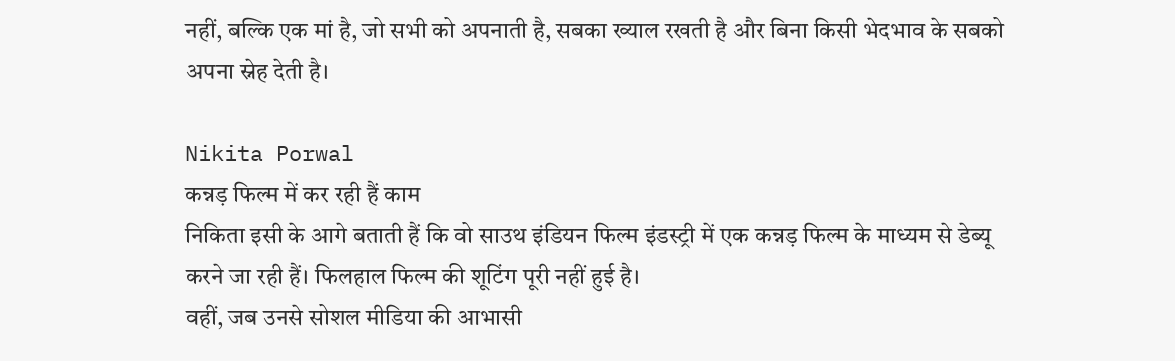नहीं, बल्कि एक मां है, जो सभी को अपनाती है, सबका ख्याल रखती है और बिना किसी भेदभाव के सबको अपना स्नेह देती है।

Nikita Porwal
कन्नड़ फिल्म में कर रही हैं काम
निकिता इसी के आगे बताती हैं कि वो साउथ इंडियन फिल्म इंडस्ट्री में एक कन्नड़ फिल्म के माध्यम से डेब्यू करने जा रही हैं। फिलहाल फिल्म की शूटिंग पूरी नहीं हुई है।
वहीं, जब उनसे सोशल मीडिया की आभासी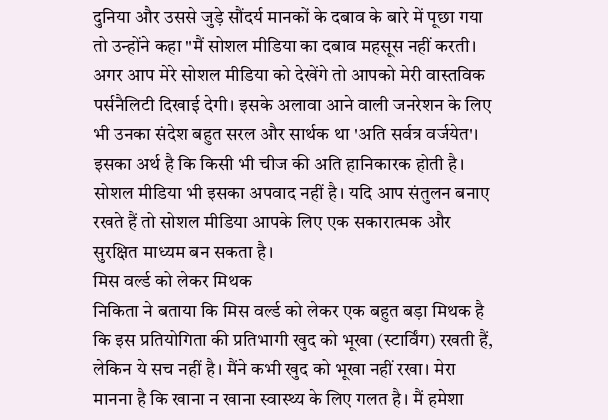दुनिया और उससे जुड़े सौंदर्य मानकों के दबाव के बारे में पूछा गया तो उन्होंने कहा "मैं सोशल मीडिया का दबाव महसूस नहीं करती। अगर आप मेरे सोशल मीडिया को देखेंगे तो आपको मेरी वास्तविक पर्सनैलिटी दिखाई देगी। इसके अलावा आने वाली जनरेशन के लिए भी उनका संदेश बहुत सरल और सार्थक था 'अति सर्वत्र वर्जयेत'। इसका अर्थ है कि किसी भी चीज की अति हानिकारक होती है। सोशल मीडिया भी इसका अपवाद नहीं है। यदि आप संतुलन बनाए रखते हैं तो सोशल मीडिया आपके लिए एक सकारात्मक और सुरक्षित माध्यम बन सकता है।
मिस वर्ल्ड को लेकर मिथक
निकिता ने बताया कि मिस वर्ल्ड को लेकर एक बहुत बड़ा मिथक है कि इस प्रतियोगिता की प्रतिभागी खुद को भूखा (स्टार्विंग) रखती हैं, लेकिन ये सच नहीं है। मैंने कभी खुद को भूखा नहीं रखा। मेरा मानना है कि खाना न खाना स्वास्थ्य के लिए गलत है। मैं हमेशा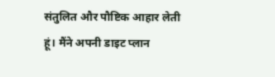संतुलित और पौष्टिक आहार लेती हूं। मैंने अपनी डाइट प्लान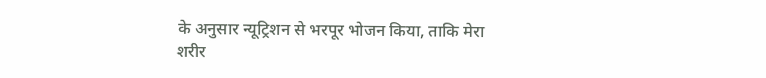के अनुसार न्यूट्रिशन से भरपूर भोजन किया, ताकि मेरा शरीर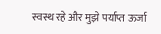स्वस्थ रहे और मुझे पर्याप्त ऊर्जा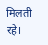मिलती रहे।